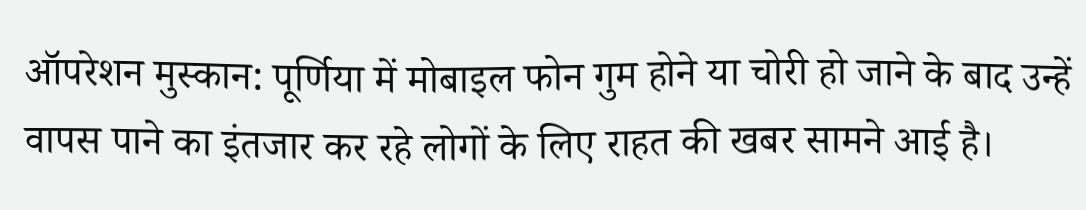ऑपरेशन मुस्कान: पूर्णिया में मोबाइल फोन गुम होने या चोरी हो जाने के बाद उन्हें वापस पाने का इंतजार कर रहे लोगों के लिए राहत की खबर सामने आई है।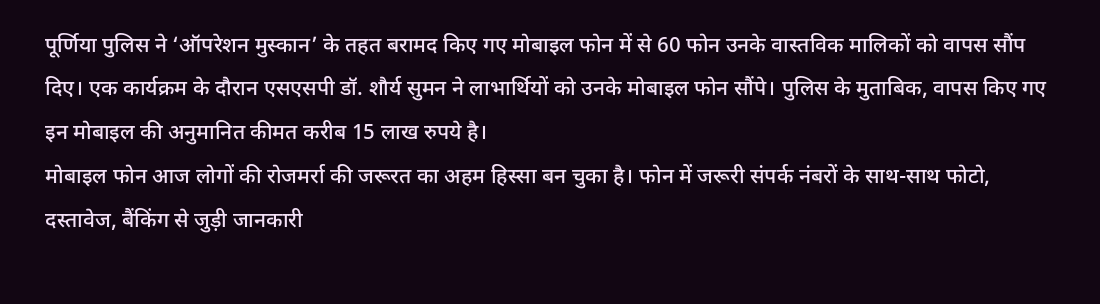पूर्णिया पुलिस ने ‘ऑपरेशन मुस्कान’ के तहत बरामद किए गए मोबाइल फोन में से 60 फोन उनके वास्तविक मालिकों को वापस सौंप दिए। एक कार्यक्रम के दौरान एसएसपी डॉ. शौर्य सुमन ने लाभार्थियों को उनके मोबाइल फोन सौंपे। पुलिस के मुताबिक, वापस किए गए इन मोबाइल की अनुमानित कीमत करीब 15 लाख रुपये है।
मोबाइल फोन आज लोगों की रोजमर्रा की जरूरत का अहम हिस्सा बन चुका है। फोन में जरूरी संपर्क नंबरों के साथ-साथ फोटो, दस्तावेज, बैंकिंग से जुड़ी जानकारी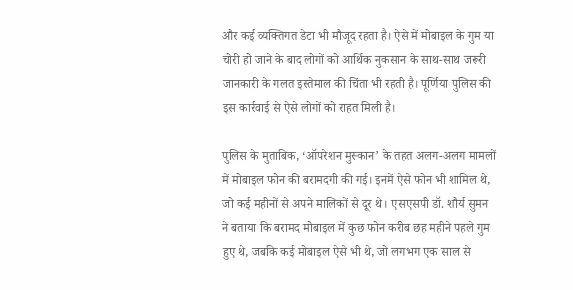और कई व्यक्तिगत डेटा भी मौजूद रहता है। ऐसे में मोबाइल के गुम या चोरी हो जाने के बाद लोगों को आर्थिक नुकसान के साथ-साथ जरूरी जानकारी के गलत इस्तेमाल की चिंता भी रहती है। पूर्णिया पुलिस की इस कार्रवाई से ऐसे लोगों को राहत मिली है।

पुलिस के मुताबिक, ‘ऑपरेशन मुस्कान’ के तहत अलग-अलग मामलों में मोबाइल फोन की बरामदगी की गई। इनमें ऐसे फोन भी शामिल थे, जो कई महीनों से अपने मालिकों से दूर थे। एसएसपी डॉ. शौर्य सुमन ने बताया कि बरामद मोबाइल में कुछ फोन करीब छह महीने पहले गुम हुए थे, जबकि कई मोबाइल ऐसे भी थे, जो लगभग एक साल से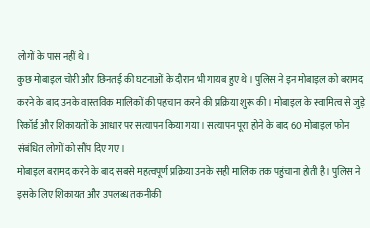लोगों के पास नहीं थे।
कुछ मोबाइल चोरी और छिनतई की घटनाओं के दौरान भी गायब हुए थे। पुलिस ने इन मोबाइल को बरामद करने के बाद उनके वास्तविक मालिकों की पहचान करने की प्रक्रिया शुरू की। मोबाइल के स्वामित्व से जुड़े रिकॉर्ड और शिकायतों के आधार पर सत्यापन किया गया। सत्यापन पूरा होने के बाद 60 मोबाइल फोन संबंधित लोगों को सौंप दिए गए।
मोबाइल बरामद करने के बाद सबसे महत्वपूर्ण प्रक्रिया उनके सही मालिक तक पहुंचाना होती है। पुलिस ने इसके लिए शिकायत और उपलब्ध तकनीकी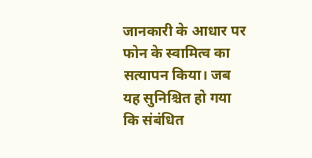जानकारी के आधार पर फोन के स्वामित्व का सत्यापन किया। जब यह सुनिश्चित हो गया कि संबंधित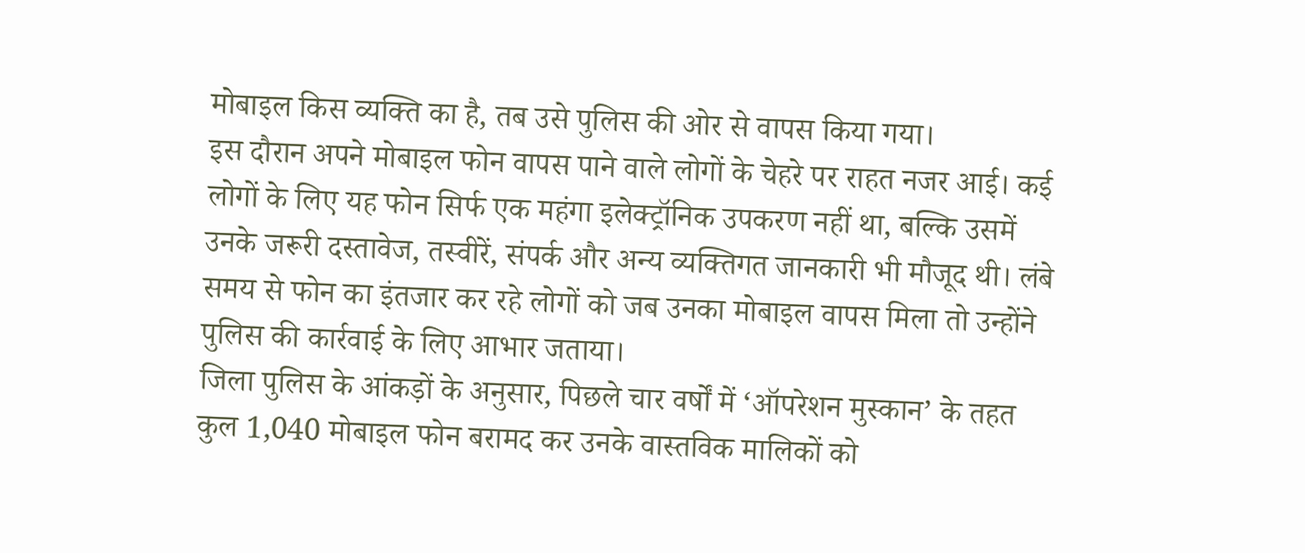मोबाइल किस व्यक्ति का है, तब उसे पुलिस की ओर से वापस किया गया।
इस दौरान अपने मोबाइल फोन वापस पाने वाले लोगों के चेहरे पर राहत नजर आई। कई लोगों के लिए यह फोन सिर्फ एक महंगा इलेक्ट्रॉनिक उपकरण नहीं था, बल्कि उसमें उनके जरूरी दस्तावेज, तस्वीरें, संपर्क और अन्य व्यक्तिगत जानकारी भी मौजूद थी। लंबे समय से फोन का इंतजार कर रहे लोगों को जब उनका मोबाइल वापस मिला तो उन्होंने पुलिस की कार्रवाई के लिए आभार जताया।
जिला पुलिस के आंकड़ों के अनुसार, पिछले चार वर्षों में ‘ऑपरेशन मुस्कान’ के तहत कुल 1,040 मोबाइल फोन बरामद कर उनके वास्तविक मालिकों को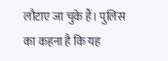लौटाए जा चुके हैं। पुलिस का कहना है कि यह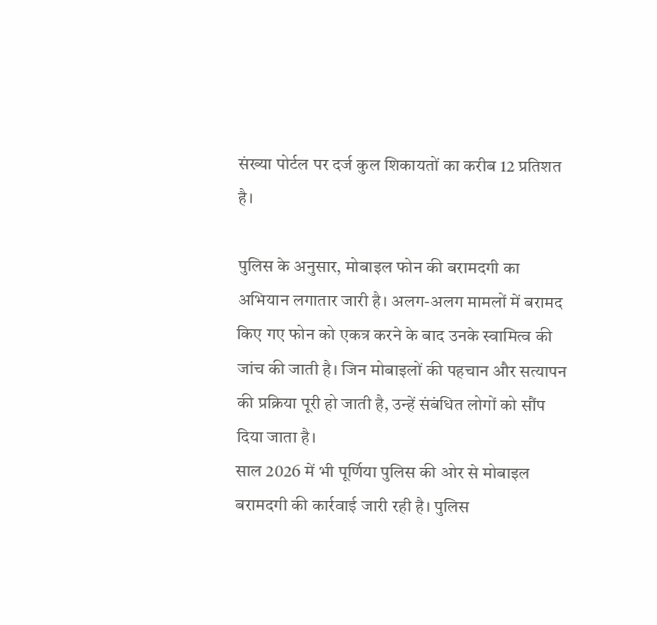संख्या पोर्टल पर दर्ज कुल शिकायतों का करीब 12 प्रतिशत है।

पुलिस के अनुसार, मोबाइल फोन की बरामदगी का अभियान लगातार जारी है। अलग-अलग मामलों में बरामद किए गए फोन को एकत्र करने के बाद उनके स्वामित्व की जांच की जाती है। जिन मोबाइलों की पहचान और सत्यापन की प्रक्रिया पूरी हो जाती है, उन्हें संबंधित लोगों को सौंप दिया जाता है।
साल 2026 में भी पूर्णिया पुलिस की ओर से मोबाइल बरामदगी की कार्रवाई जारी रही है। पुलिस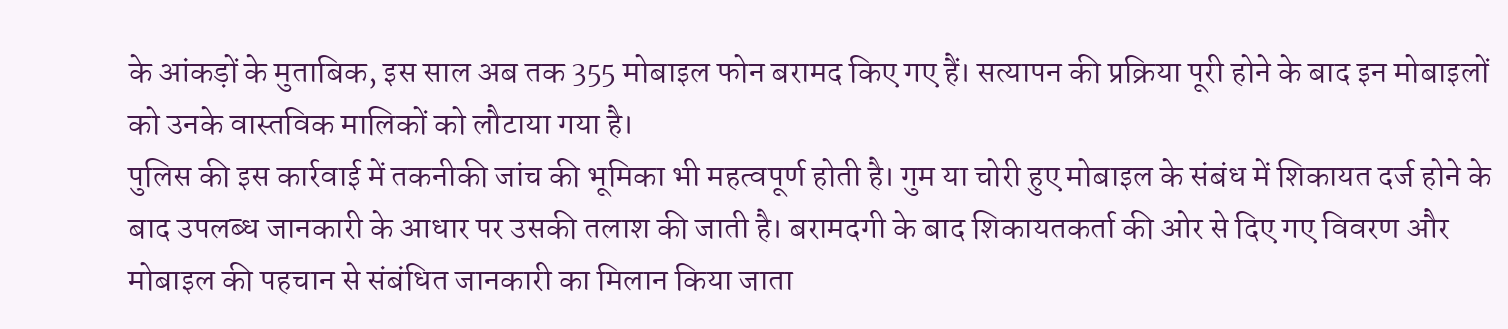के आंकड़ों के मुताबिक, इस साल अब तक 355 मोबाइल फोन बरामद किए गए हैं। सत्यापन की प्रक्रिया पूरी होने के बाद इन मोबाइलों को उनके वास्तविक मालिकों को लौटाया गया है।
पुलिस की इस कार्रवाई में तकनीकी जांच की भूमिका भी महत्वपूर्ण होती है। गुम या चोरी हुए मोबाइल के संबंध में शिकायत दर्ज होने के बाद उपलब्ध जानकारी के आधार पर उसकी तलाश की जाती है। बरामदगी के बाद शिकायतकर्ता की ओर से दिए गए विवरण और मोबाइल की पहचान से संबंधित जानकारी का मिलान किया जाता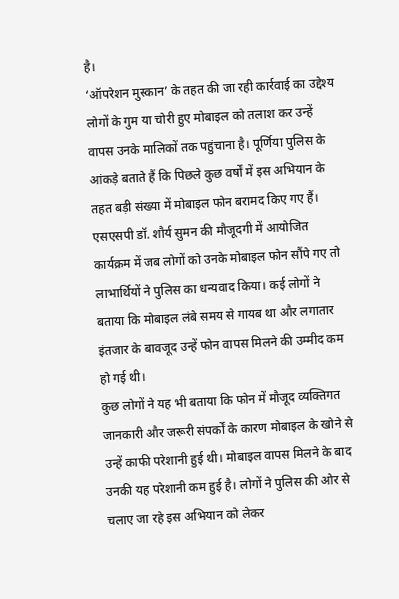है।
‘ऑपरेशन मुस्कान’ के तहत की जा रही कार्रवाई का उद्देश्य लोगों के गुम या चोरी हुए मोबाइल को तलाश कर उन्हें वापस उनके मालिकों तक पहुंचाना है। पूर्णिया पुलिस के आंकड़े बताते हैं कि पिछले कुछ वर्षों में इस अभियान के तहत बड़ी संख्या में मोबाइल फोन बरामद किए गए हैं।
एसएसपी डॉ. शौर्य सुमन की मौजूदगी में आयोजित कार्यक्रम में जब लोगों को उनके मोबाइल फोन सौंपे गए तो लाभार्थियों ने पुलिस का धन्यवाद किया। कई लोगों ने बताया कि मोबाइल लंबे समय से गायब था और लगातार इंतजार के बावजूद उन्हें फोन वापस मिलने की उम्मीद कम हो गई थी।
कुछ लोगों ने यह भी बताया कि फोन में मौजूद व्यक्तिगत जानकारी और जरूरी संपर्कों के कारण मोबाइल के खोने से उन्हें काफी परेशानी हुई थी। मोबाइल वापस मिलने के बाद उनकी यह परेशानी कम हुई है। लोगों ने पुलिस की ओर से चलाए जा रहे इस अभियान को लेकर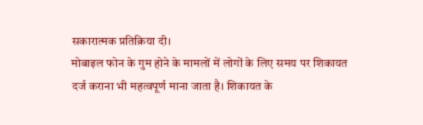सकारात्मक प्रतिक्रिया दी।
मोबाइल फोन के गुम होने के मामलों में लोगों के लिए समय पर शिकायत दर्ज कराना भी महत्वपूर्ण माना जाता है। शिकायत के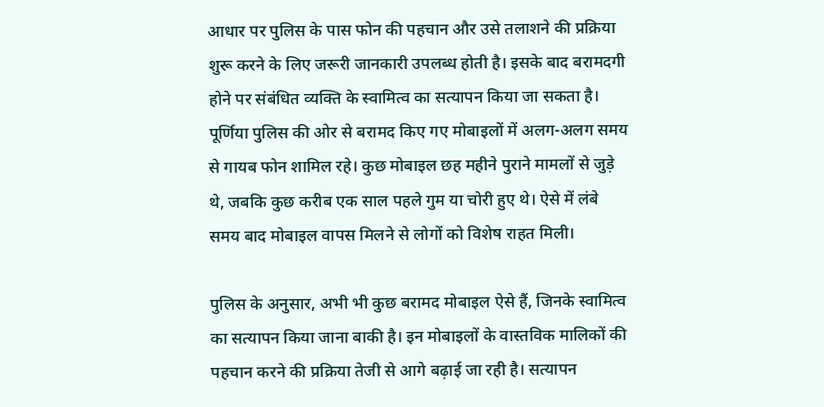आधार पर पुलिस के पास फोन की पहचान और उसे तलाशने की प्रक्रिया शुरू करने के लिए जरूरी जानकारी उपलब्ध होती है। इसके बाद बरामदगी होने पर संबंधित व्यक्ति के स्वामित्व का सत्यापन किया जा सकता है।
पूर्णिया पुलिस की ओर से बरामद किए गए मोबाइलों में अलग-अलग समय से गायब फोन शामिल रहे। कुछ मोबाइल छह महीने पुराने मामलों से जुड़े थे, जबकि कुछ करीब एक साल पहले गुम या चोरी हुए थे। ऐसे में लंबे समय बाद मोबाइल वापस मिलने से लोगों को विशेष राहत मिली।

पुलिस के अनुसार, अभी भी कुछ बरामद मोबाइल ऐसे हैं, जिनके स्वामित्व का सत्यापन किया जाना बाकी है। इन मोबाइलों के वास्तविक मालिकों की पहचान करने की प्रक्रिया तेजी से आगे बढ़ाई जा रही है। सत्यापन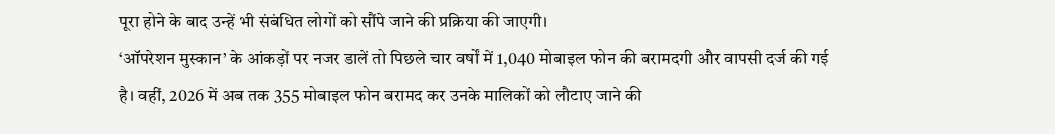पूरा होने के बाद उन्हें भी संबंधित लोगों को सौंपे जाने की प्रक्रिया की जाएगी।
‘ऑपरेशन मुस्कान’ के आंकड़ों पर नजर डालें तो पिछले चार वर्षों में 1,040 मोबाइल फोन की बरामदगी और वापसी दर्ज की गई है। वहीं, 2026 में अब तक 355 मोबाइल फोन बरामद कर उनके मालिकों को लौटाए जाने की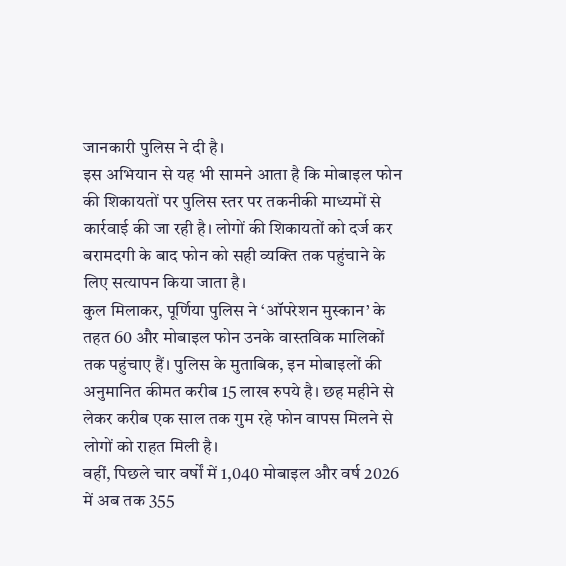जानकारी पुलिस ने दी है।
इस अभियान से यह भी सामने आता है कि मोबाइल फोन की शिकायतों पर पुलिस स्तर पर तकनीकी माध्यमों से कार्रवाई की जा रही है। लोगों की शिकायतों को दर्ज कर बरामदगी के बाद फोन को सही व्यक्ति तक पहुंचाने के लिए सत्यापन किया जाता है।
कुल मिलाकर, पूर्णिया पुलिस ने ‘ऑपरेशन मुस्कान’ के तहत 60 और मोबाइल फोन उनके वास्तविक मालिकों तक पहुंचाए हैं। पुलिस के मुताबिक, इन मोबाइलों की अनुमानित कीमत करीब 15 लाख रुपये है। छह महीने से लेकर करीब एक साल तक गुम रहे फोन वापस मिलने से लोगों को राहत मिली है।
वहीं, पिछले चार वर्षों में 1,040 मोबाइल और वर्ष 2026 में अब तक 355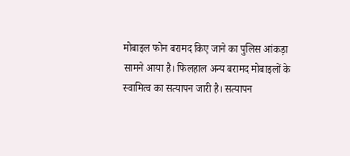मोबाइल फोन बरामद किए जाने का पुलिस आंकड़ा सामने आया है। फिलहाल अन्य बरामद मोबाइलों के स्वामित्व का सत्यापन जारी है। सत्यापन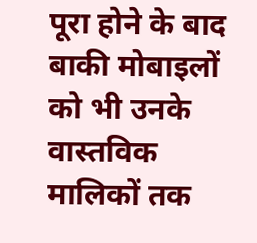पूरा होने के बाद बाकी मोबाइलों को भी उनके वास्तविक मालिकों तक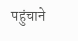पहुंचाने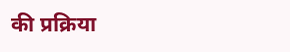की प्रक्रिया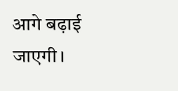आगे बढ़ाई जाएगी।